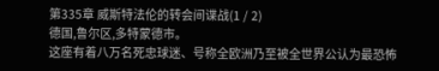第335章 威斯特法伦的转会间谍战(1 / 2)
德国,鲁尔区,多特蒙德市。
这座有着八万名死忠球迷、号称全欧洲乃至被全世界公认为最恐怖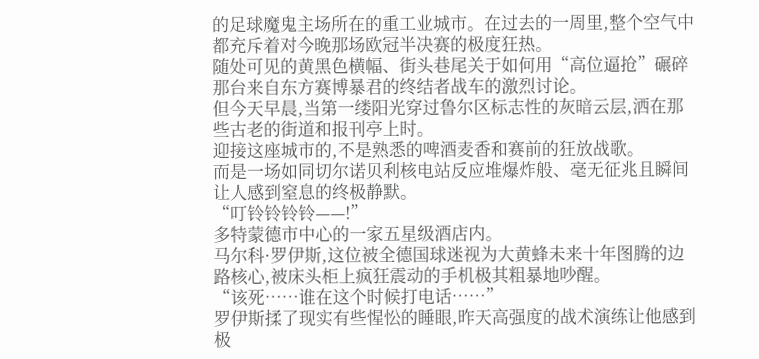的足球魔鬼主场所在的重工业城市。在过去的一周里,整个空气中都充斥着对今晚那场欧冠半决赛的极度狂热。
随处可见的黄黑色横幅、街头巷尾关于如何用“高位逼抢”碾碎那台来自东方赛博暴君的终结者战车的激烈讨论。
但今天早晨,当第一缕阳光穿过鲁尔区标志性的灰暗云层,洒在那些古老的街道和报刊亭上时。
迎接这座城市的,不是熟悉的啤酒麦香和赛前的狂放战歌。
而是一场如同切尔诺贝利核电站反应堆爆炸般、毫无征兆且瞬间让人感到窒息的终极静默。
“叮铃铃铃铃——!”
多特蒙德市中心的一家五星级酒店内。
马尔科·罗伊斯,这位被全德国球迷视为大黄蜂未来十年图腾的边路核心,被床头柜上疯狂震动的手机极其粗暴地吵醒。
“该死……谁在这个时候打电话……”
罗伊斯揉了现实有些惺忪的睡眼,昨天高强度的战术演练让他感到极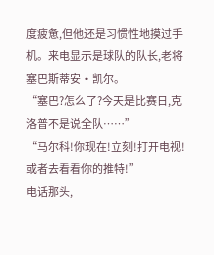度疲惫,但他还是习惯性地摸过手机。来电显示是球队的队长,老将塞巴斯蒂安·凯尔。
“塞巴?怎么了?今天是比赛日,克洛普不是说全队……”
“马尔科!你现在!立刻!打开电视!或者去看看你的推特!”
电话那头,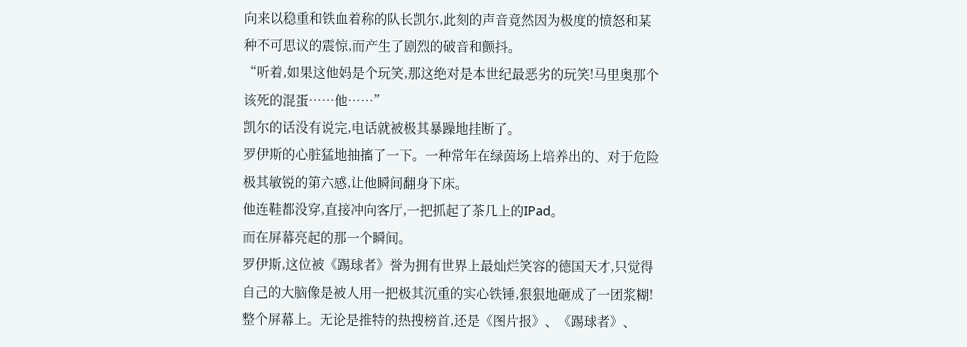向来以稳重和铁血着称的队长凯尔,此刻的声音竟然因为极度的愤怒和某种不可思议的震惊,而产生了剧烈的破音和颤抖。
“听着,如果这他妈是个玩笑,那这绝对是本世纪最恶劣的玩笑!马里奥那个该死的混蛋……他……”
凯尔的话没有说完,电话就被极其暴躁地挂断了。
罗伊斯的心脏猛地抽搐了一下。一种常年在绿茵场上培养出的、对于危险极其敏锐的第六感,让他瞬间翻身下床。
他连鞋都没穿,直接冲向客厅,一把抓起了茶几上的IPad。
而在屏幕亮起的那一个瞬间。
罗伊斯,这位被《踢球者》誉为拥有世界上最灿烂笑容的德国天才,只觉得自己的大脑像是被人用一把极其沉重的实心铁锤,狠狠地砸成了一团浆糊!
整个屏幕上。无论是推特的热搜榜首,还是《图片报》、《踢球者》、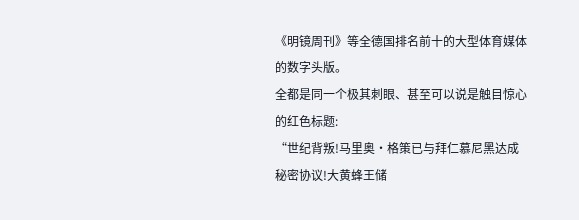《明镜周刊》等全德国排名前十的大型体育媒体的数字头版。
全都是同一个极其刺眼、甚至可以说是触目惊心的红色标题:
“世纪背叛!马里奥·格策已与拜仁慕尼黑达成秘密协议!大黄蜂王储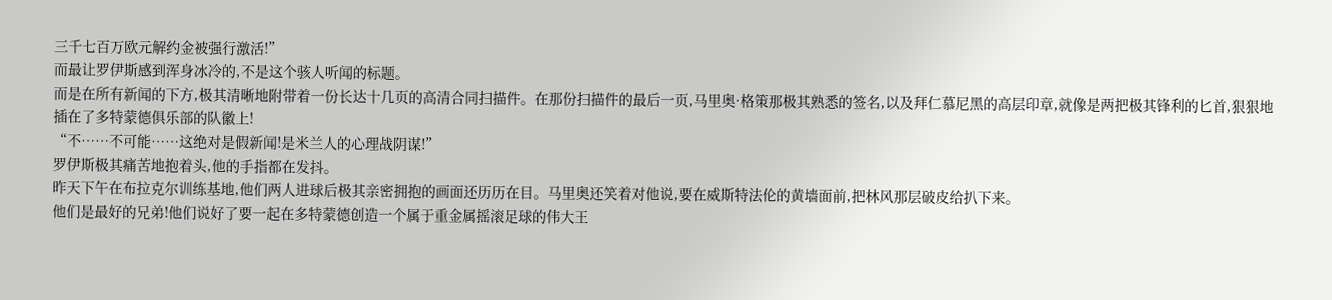三千七百万欧元解约金被强行激活!”
而最让罗伊斯感到浑身冰冷的,不是这个骇人听闻的标题。
而是在所有新闻的下方,极其清晰地附带着一份长达十几页的高清合同扫描件。在那份扫描件的最后一页,马里奥·格策那极其熟悉的签名,以及拜仁慕尼黑的高层印章,就像是两把极其锋利的匕首,狠狠地插在了多特蒙德俱乐部的队徽上!
“不……不可能……这绝对是假新闻!是米兰人的心理战阴谋!”
罗伊斯极其痛苦地抱着头,他的手指都在发抖。
昨天下午在布拉克尔训练基地,他们两人进球后极其亲密拥抱的画面还历历在目。马里奥还笑着对他说,要在威斯特法伦的黄墙面前,把林风那层破皮给扒下来。
他们是最好的兄弟!他们说好了要一起在多特蒙德创造一个属于重金属摇滚足球的伟大王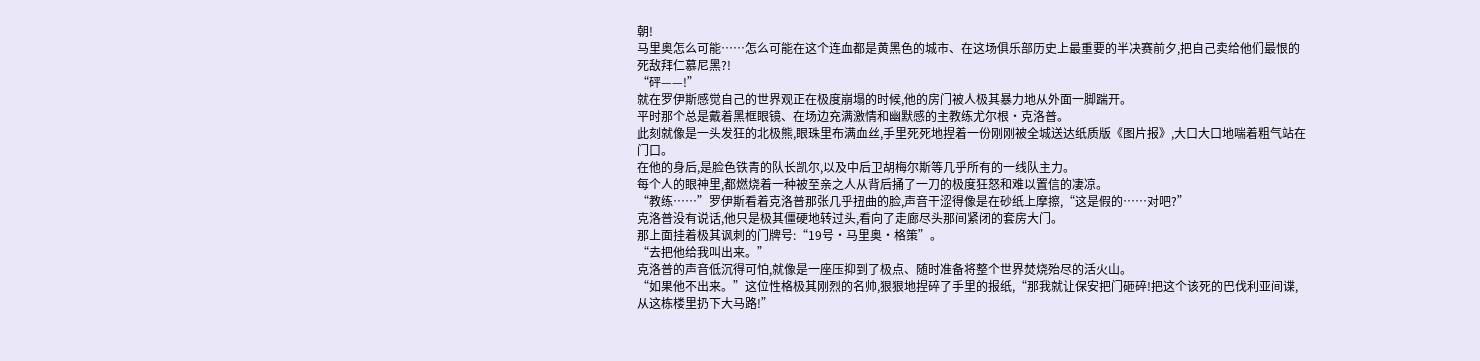朝!
马里奥怎么可能……怎么可能在这个连血都是黄黑色的城市、在这场俱乐部历史上最重要的半决赛前夕,把自己卖给他们最恨的死敌拜仁慕尼黑?!
“砰——!”
就在罗伊斯感觉自己的世界观正在极度崩塌的时候,他的房门被人极其暴力地从外面一脚踹开。
平时那个总是戴着黑框眼镜、在场边充满激情和幽默感的主教练尤尔根·克洛普。
此刻就像是一头发狂的北极熊,眼珠里布满血丝,手里死死地捏着一份刚刚被全城送达纸质版《图片报》,大口大口地喘着粗气站在门口。
在他的身后,是脸色铁青的队长凯尔,以及中后卫胡梅尔斯等几乎所有的一线队主力。
每个人的眼神里,都燃烧着一种被至亲之人从背后捅了一刀的极度狂怒和难以置信的凄凉。
“教练……”罗伊斯看着克洛普那张几乎扭曲的脸,声音干涩得像是在砂纸上摩擦,“这是假的……对吧?”
克洛普没有说话,他只是极其僵硬地转过头,看向了走廊尽头那间紧闭的套房大门。
那上面挂着极其讽刺的门牌号:“19号·马里奥·格策”。
“去把他给我叫出来。”
克洛普的声音低沉得可怕,就像是一座压抑到了极点、随时准备将整个世界焚烧殆尽的活火山。
“如果他不出来。”这位性格极其刚烈的名帅,狠狠地捏碎了手里的报纸,“那我就让保安把门砸碎!把这个该死的巴伐利亚间谍,从这栋楼里扔下大马路!”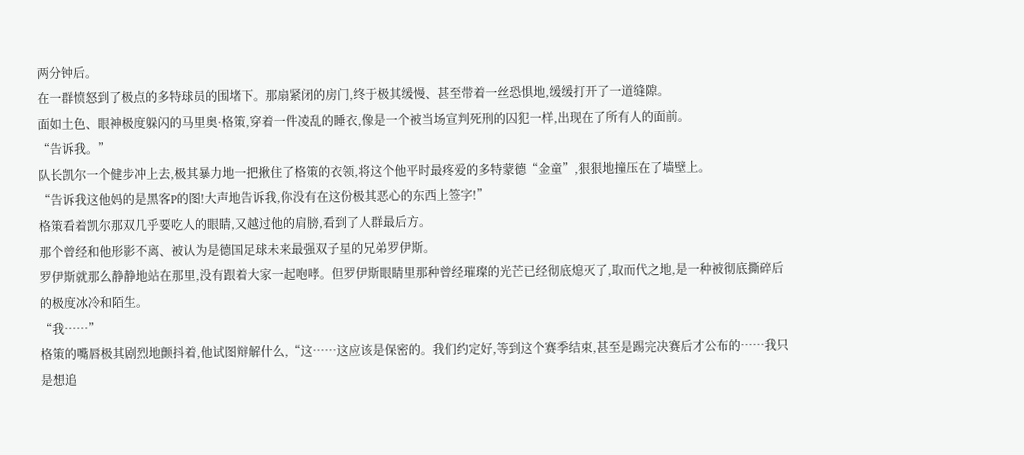两分钟后。
在一群愤怒到了极点的多特球员的围堵下。那扇紧闭的房门,终于极其缓慢、甚至带着一丝恐惧地,缓缓打开了一道缝隙。
面如土色、眼神极度躲闪的马里奥·格策,穿着一件凌乱的睡衣,像是一个被当场宣判死刑的囚犯一样,出现在了所有人的面前。
“告诉我。”
队长凯尔一个健步冲上去,极其暴力地一把揪住了格策的衣领,将这个他平时最疼爱的多特蒙德“金童”,狠狠地撞压在了墙壁上。
“告诉我这他妈的是黑客P的图!大声地告诉我,你没有在这份极其恶心的东西上签字!”
格策看着凯尔那双几乎要吃人的眼睛,又越过他的肩膀,看到了人群最后方。
那个曾经和他形影不离、被认为是德国足球未来最强双子星的兄弟罗伊斯。
罗伊斯就那么静静地站在那里,没有跟着大家一起咆哮。但罗伊斯眼睛里那种曾经璀璨的光芒已经彻底熄灭了,取而代之地,是一种被彻底撕碎后的极度冰冷和陌生。
“我……”
格策的嘴唇极其剧烈地颤抖着,他试图辩解什么,“这……这应该是保密的。我们约定好,等到这个赛季结束,甚至是踢完决赛后才公布的……我只是想追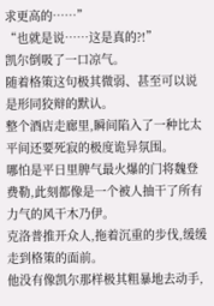求更高的……”
“也就是说……这是真的?!”
凯尔倒吸了一口凉气。
随着格策这句极其微弱、甚至可以说是形同狡辩的默认。
整个酒店走廊里,瞬间陷入了一种比太平间还要死寂的极度诡异氛围。
哪怕是平日里脾气最火爆的门将魏登费勒,此刻都像是一个被人抽干了所有力气的风干木乃伊。
克洛普推开众人,拖着沉重的步伐,缓缓走到格策的面前。
他没有像凯尔那样极其粗暴地去动手,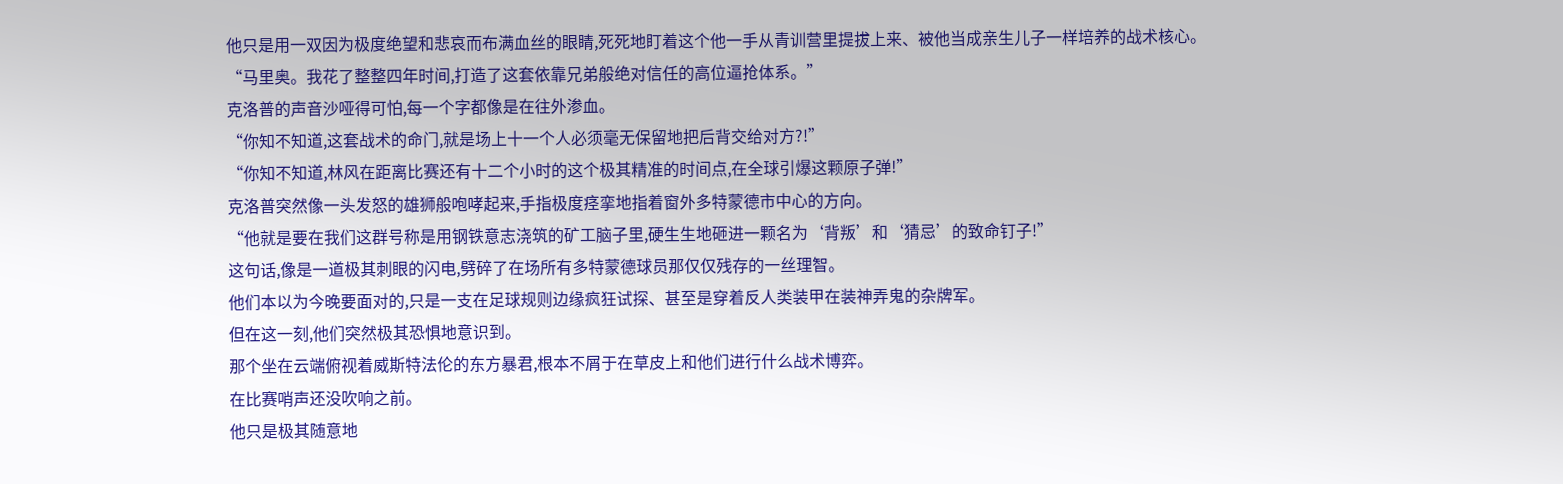他只是用一双因为极度绝望和悲哀而布满血丝的眼睛,死死地盯着这个他一手从青训营里提拔上来、被他当成亲生儿子一样培养的战术核心。
“马里奥。我花了整整四年时间,打造了这套依靠兄弟般绝对信任的高位逼抢体系。”
克洛普的声音沙哑得可怕,每一个字都像是在往外渗血。
“你知不知道,这套战术的命门,就是场上十一个人必须毫无保留地把后背交给对方?!”
“你知不知道,林风在距离比赛还有十二个小时的这个极其精准的时间点,在全球引爆这颗原子弹!”
克洛普突然像一头发怒的雄狮般咆哮起来,手指极度痉挛地指着窗外多特蒙德市中心的方向。
“他就是要在我们这群号称是用钢铁意志浇筑的矿工脑子里,硬生生地砸进一颗名为‘背叛’和‘猜忌’的致命钉子!”
这句话,像是一道极其刺眼的闪电,劈碎了在场所有多特蒙德球员那仅仅残存的一丝理智。
他们本以为今晚要面对的,只是一支在足球规则边缘疯狂试探、甚至是穿着反人类装甲在装神弄鬼的杂牌军。
但在这一刻,他们突然极其恐惧地意识到。
那个坐在云端俯视着威斯特法伦的东方暴君,根本不屑于在草皮上和他们进行什么战术博弈。
在比赛哨声还没吹响之前。
他只是极其随意地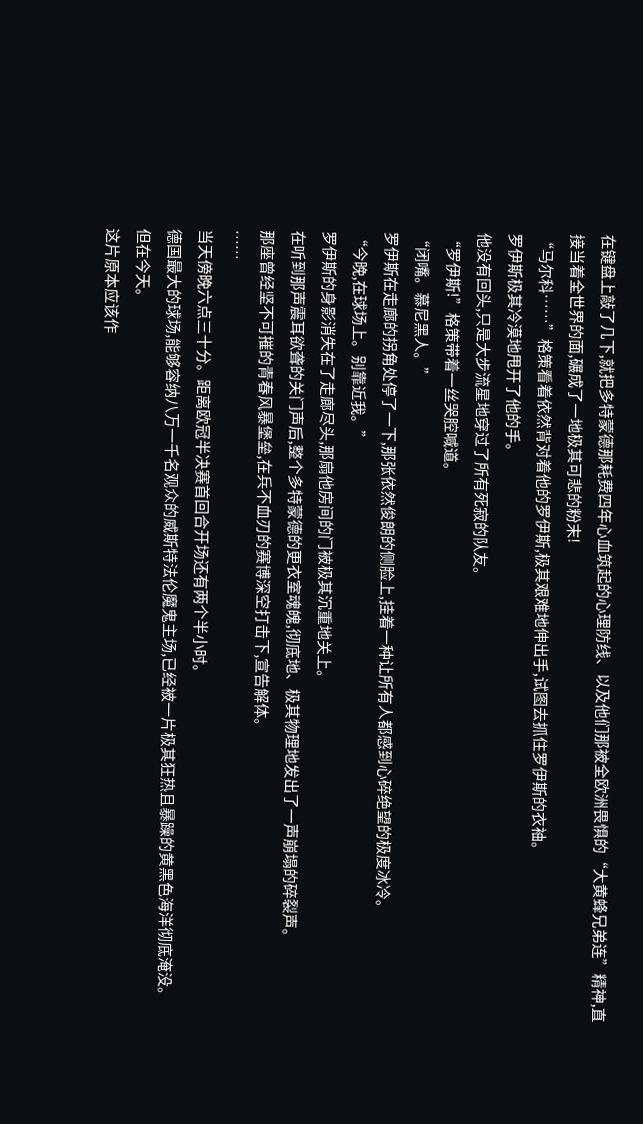在键盘上敲了几下,就把多特蒙德那耗费四年心血筑起的心理防线、以及他们那被全欧洲畏惧的“大黄蜂兄弟连”精神,直接当着全世界的面,碾成了一地极其可悲的粉末!
“马尔科……”格策看着依然背对着他的罗伊斯,极其艰难地伸出手,试图去抓住罗伊斯的衣袖。
罗伊斯极其冷漠地甩开了他的手。
他没有回头,只是大步流星地穿过了所有死寂的队友。
“罗伊斯!”格策带着一丝哭腔喊道。
“闭嘴。慕尼黑人。”
罗伊斯在走廊的拐角处停了一下,那张依然俊朗的侧脸上,挂着一种让所有人都感到心碎绝望的极度冰冷。
“今晚,在球场上。别靠近我。”
罗伊斯的身影消失在了走廊尽头,那扇他房间的门被极其沉重地关上。
在听到那声震耳欲聋的关门声后,整个多特蒙德的更衣室魂魄,彻底地、极其物理地发出了一声崩塌的碎裂声。
那座曾经坚不可摧的青春风暴堡垒,在兵不血刃的赛博深空打击下,宣告解体。
……
当天傍晚六点三十分。距离欧冠半决赛首回合开场还有两个半小时。
德国最大的球场,能够容纳八万一千名观众的威斯特法伦魔鬼主场,已经被一片极其狂热且暴躁的黄黑色海洋彻底淹没。
但在今天。
这片原本应该作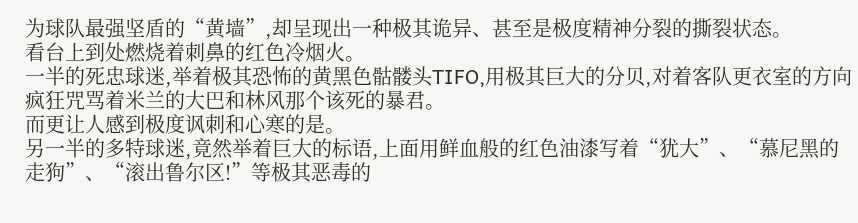为球队最强坚盾的“黄墙”,却呈现出一种极其诡异、甚至是极度精神分裂的撕裂状态。
看台上到处燃烧着刺鼻的红色冷烟火。
一半的死忠球迷,举着极其恐怖的黄黑色骷髅头TIFO,用极其巨大的分贝,对着客队更衣室的方向疯狂咒骂着米兰的大巴和林风那个该死的暴君。
而更让人感到极度讽刺和心寒的是。
另一半的多特球迷,竟然举着巨大的标语,上面用鲜血般的红色油漆写着“犹大”、“慕尼黑的走狗”、“滚出鲁尔区!”等极其恶毒的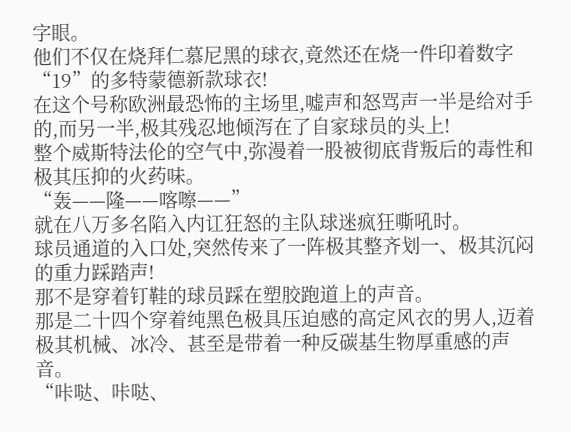字眼。
他们不仅在烧拜仁慕尼黑的球衣,竟然还在烧一件印着数字“19”的多特蒙德新款球衣!
在这个号称欧洲最恐怖的主场里,嘘声和怒骂声一半是给对手的,而另一半,极其残忍地倾泻在了自家球员的头上!
整个威斯特法伦的空气中,弥漫着一股被彻底背叛后的毒性和极其压抑的火药味。
“轰——隆——喀嚓——”
就在八万多名陷入内讧狂怒的主队球迷疯狂嘶吼时。
球员通道的入口处,突然传来了一阵极其整齐划一、极其沉闷的重力踩踏声!
那不是穿着钉鞋的球员踩在塑胶跑道上的声音。
那是二十四个穿着纯黑色极具压迫感的高定风衣的男人,迈着极其机械、冰冷、甚至是带着一种反碳基生物厚重感的声音。
“咔哒、咔哒、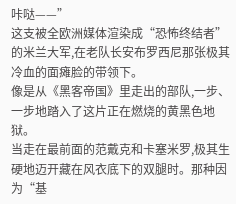咔哒——”
这支被全欧洲媒体渲染成“恐怖终结者”的米兰大军,在老队长安布罗西尼那张极其冷血的面瘫脸的带领下。
像是从《黑客帝国》里走出的部队,一步、一步地踏入了这片正在燃烧的黄黑色地狱。
当走在最前面的范戴克和卡塞米罗,极其生硬地迈开藏在风衣底下的双腿时。那种因为“基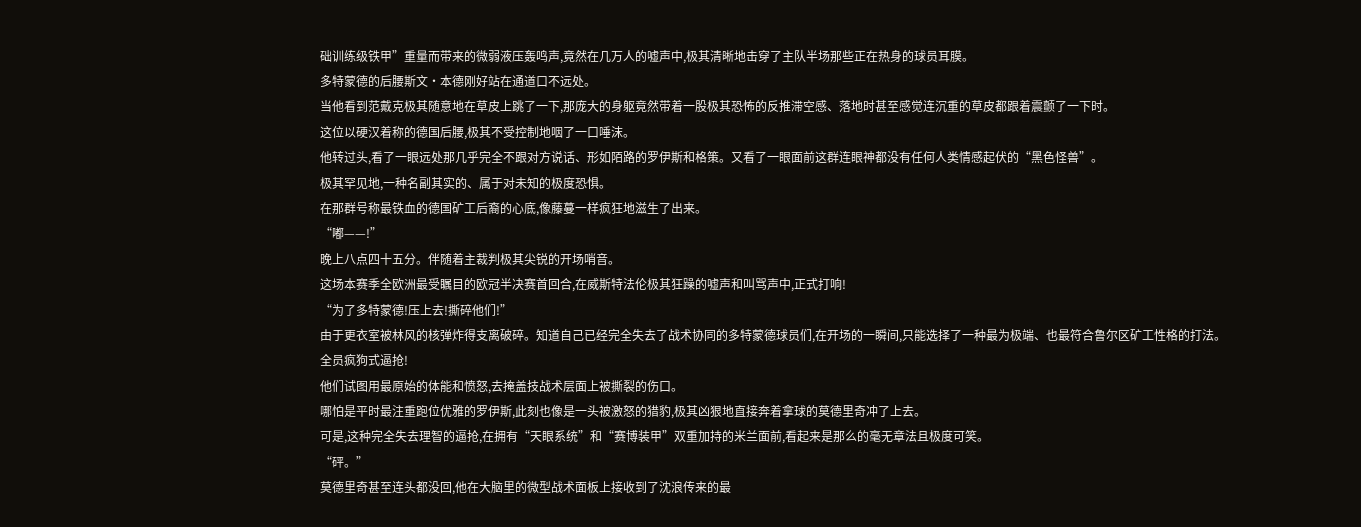础训练级铁甲”重量而带来的微弱液压轰鸣声,竟然在几万人的嘘声中,极其清晰地击穿了主队半场那些正在热身的球员耳膜。
多特蒙德的后腰斯文·本德刚好站在通道口不远处。
当他看到范戴克极其随意地在草皮上跳了一下,那庞大的身躯竟然带着一股极其恐怖的反推滞空感、落地时甚至感觉连沉重的草皮都跟着震颤了一下时。
这位以硬汉着称的德国后腰,极其不受控制地咽了一口唾沫。
他转过头,看了一眼远处那几乎完全不跟对方说话、形如陌路的罗伊斯和格策。又看了一眼面前这群连眼神都没有任何人类情感起伏的“黑色怪兽”。
极其罕见地,一种名副其实的、属于对未知的极度恐惧。
在那群号称最铁血的德国矿工后裔的心底,像藤蔓一样疯狂地滋生了出来。
“嘟——!”
晚上八点四十五分。伴随着主裁判极其尖锐的开场哨音。
这场本赛季全欧洲最受瞩目的欧冠半决赛首回合,在威斯特法伦极其狂躁的嘘声和叫骂声中,正式打响!
“为了多特蒙德!压上去!撕碎他们!”
由于更衣室被林风的核弹炸得支离破碎。知道自己已经完全失去了战术协同的多特蒙德球员们,在开场的一瞬间,只能选择了一种最为极端、也最符合鲁尔区矿工性格的打法。
全员疯狗式逼抢!
他们试图用最原始的体能和愤怒,去掩盖技战术层面上被撕裂的伤口。
哪怕是平时最注重跑位优雅的罗伊斯,此刻也像是一头被激怒的猎豹,极其凶狠地直接奔着拿球的莫德里奇冲了上去。
可是,这种完全失去理智的逼抢,在拥有“天眼系统”和“赛博装甲”双重加持的米兰面前,看起来是那么的毫无章法且极度可笑。
“砰。”
莫德里奇甚至连头都没回,他在大脑里的微型战术面板上接收到了沈浪传来的最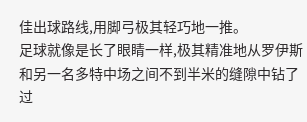佳出球路线,用脚弓极其轻巧地一推。
足球就像是长了眼睛一样,极其精准地从罗伊斯和另一名多特中场之间不到半米的缝隙中钻了过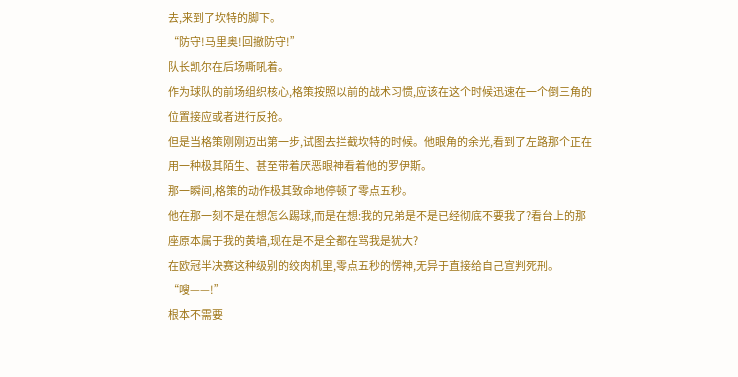去,来到了坎特的脚下。
“防守!马里奥!回撤防守!”
队长凯尔在后场嘶吼着。
作为球队的前场组织核心,格策按照以前的战术习惯,应该在这个时候迅速在一个倒三角的位置接应或者进行反抢。
但是当格策刚刚迈出第一步,试图去拦截坎特的时候。他眼角的余光,看到了左路那个正在用一种极其陌生、甚至带着厌恶眼神看着他的罗伊斯。
那一瞬间,格策的动作极其致命地停顿了零点五秒。
他在那一刻不是在想怎么踢球,而是在想:我的兄弟是不是已经彻底不要我了?看台上的那座原本属于我的黄墙,现在是不是全都在骂我是犹大?
在欧冠半决赛这种级别的绞肉机里,零点五秒的愣神,无异于直接给自己宣判死刑。
“嗖——!”
根本不需要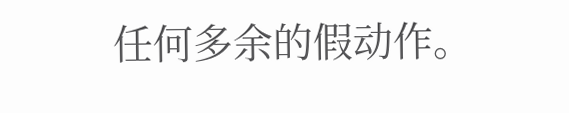任何多余的假动作。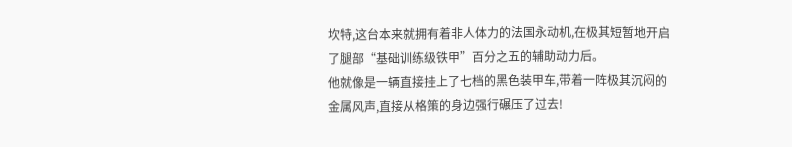坎特,这台本来就拥有着非人体力的法国永动机,在极其短暂地开启了腿部“基础训练级铁甲”百分之五的辅助动力后。
他就像是一辆直接挂上了七档的黑色装甲车,带着一阵极其沉闷的金属风声,直接从格策的身边强行碾压了过去!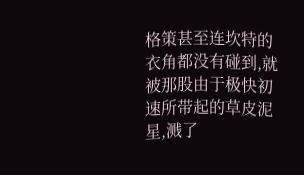格策甚至连坎特的衣角都没有碰到,就被那股由于极快初速所带起的草皮泥星,溅了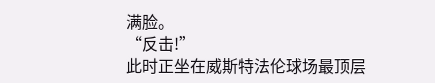满脸。
“反击!”
此时正坐在威斯特法伦球场最顶层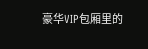豪华VIP包厢里的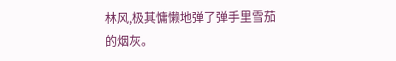林风,极其慵懒地弹了弹手里雪茄的烟灰。